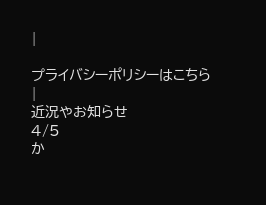|

プライバシーポリシーはこちら
|
近況やお知らせ
4/5
か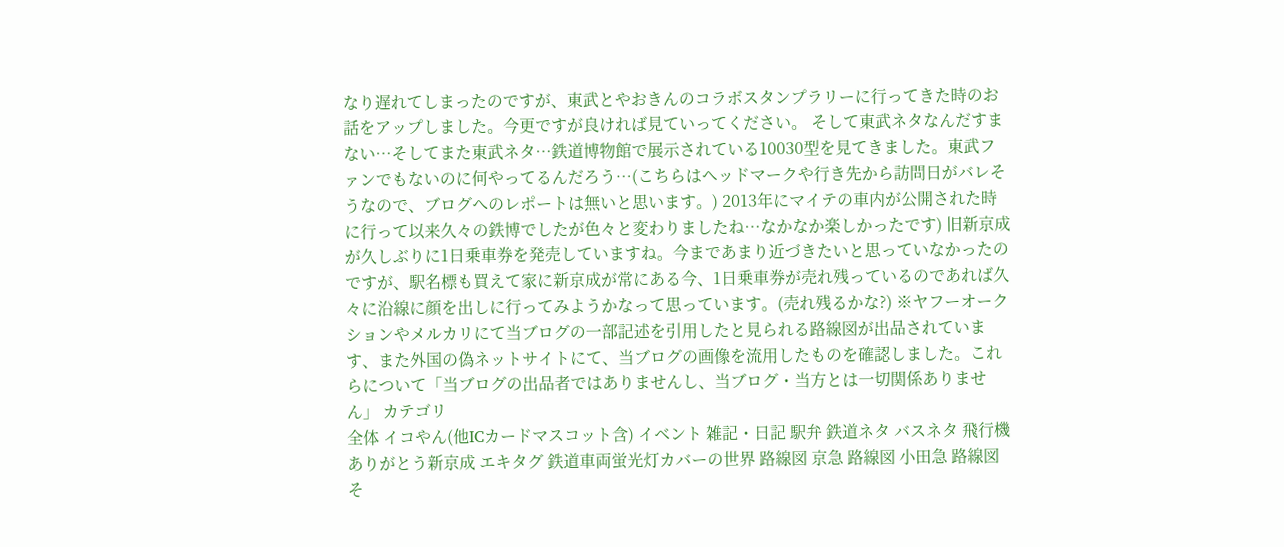なり遅れてしまったのですが、東武とやおきんのコラボスタンプラリーに行ってきた時のお話をアップしました。今更ですが良ければ見ていってください。 そして東武ネタなんだすまない…そしてまた東武ネタ…鉄道博物館で展示されている10030型を見てきました。東武ファンでもないのに何やってるんだろう…(こちらはヘッドマークや行き先から訪問日がバレそうなので、ブログへのレポートは無いと思います。) 2013年にマイテの車内が公開された時に行って以来久々の鉄博でしたが色々と変わりましたね…なかなか楽しかったです) 旧新京成が久しぶりに1日乗車券を発売していますね。今まであまり近づきたいと思っていなかったのですが、駅名標も買えて家に新京成が常にある今、1日乗車券が売れ残っているのであれば久々に沿線に顔を出しに行ってみようかなって思っています。(売れ残るかな?) ※ヤフーオークションやメルカリにて当ブログの一部記述を引用したと見られる路線図が出品されています、また外国の偽ネットサイトにて、当ブログの画像を流用したものを確認しました。これらについて「当ブログの出品者ではありませんし、当ブログ・当方とは一切関係ありません」 カテゴリ
全体 イコやん(他ICカードマスコット含) イベント 雑記・日記 駅弁 鉄道ネタ バスネタ 飛行機 ありがとう新京成 エキタグ 鉄道車両蛍光灯カバーの世界 路線図 京急 路線図 小田急 路線図 そ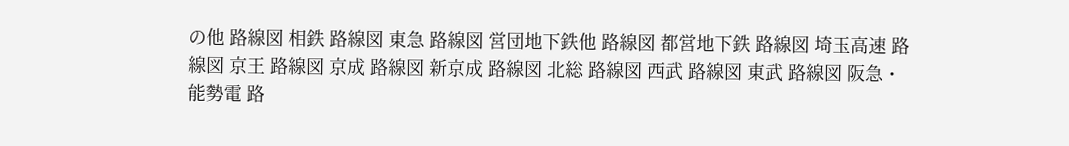の他 路線図 相鉄 路線図 東急 路線図 営団地下鉄他 路線図 都営地下鉄 路線図 埼玉高速 路線図 京王 路線図 京成 路線図 新京成 路線図 北総 路線図 西武 路線図 東武 路線図 阪急・能勢電 路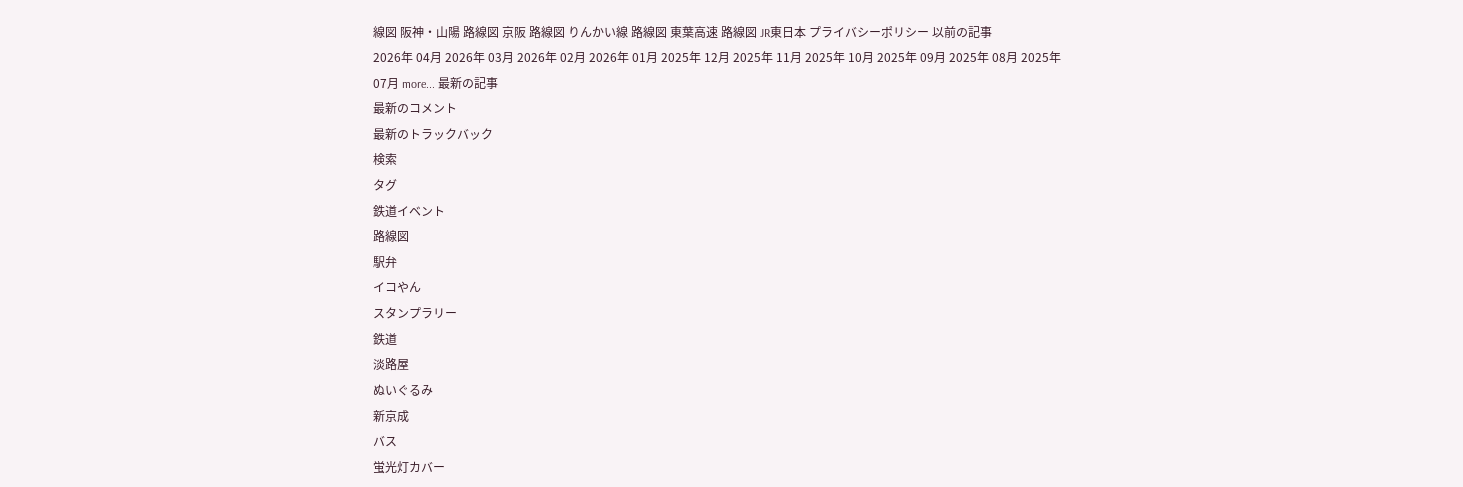線図 阪神・山陽 路線図 京阪 路線図 りんかい線 路線図 東葉高速 路線図 JR東日本 プライバシーポリシー 以前の記事
2026年 04月 2026年 03月 2026年 02月 2026年 01月 2025年 12月 2025年 11月 2025年 10月 2025年 09月 2025年 08月 2025年 07月 more... 最新の記事
最新のコメント
最新のトラックバック
検索
タグ
鉄道イベント
路線図
駅弁
イコやん
スタンプラリー
鉄道
淡路屋
ぬいぐるみ
新京成
バス
蛍光灯カバー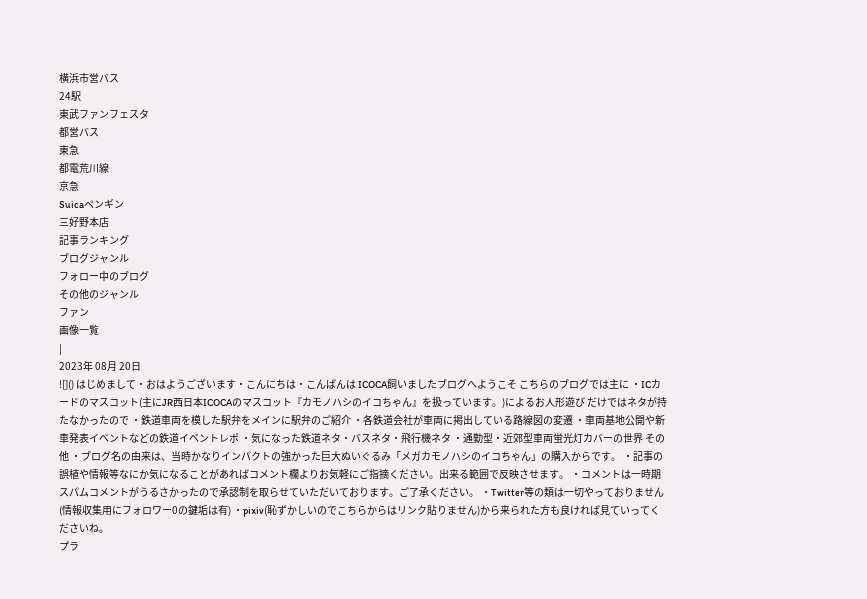横浜市営バス
24駅
東武ファンフェスタ
都営バス
東急
都電荒川線
京急
Suicaペンギン
三好野本店
記事ランキング
ブログジャンル
フォロー中のブログ
その他のジャンル
ファン
画像一覧
|
2023年 08月 20日
![]() はじめまして・おはようございます・こんにちは・こんばんは ICOCA飼いましたブログへようこそ こちらのブログでは主に ・ICカードのマスコット(主にJR西日本ICOCAのマスコット『カモノハシのイコちゃん』を扱っています。)によるお人形遊び だけではネタが持たなかったので ・鉄道車両を模した駅弁をメインに駅弁のご紹介 ・各鉄道会社が車両に掲出している路線図の変遷 ・車両基地公開や新車発表イベントなどの鉄道イベントレポ ・気になった鉄道ネタ・バスネタ・飛行機ネタ ・通勤型・近郊型車両蛍光灯カバーの世界 その他 ・ブログ名の由来は、当時かなりインパクトの強かった巨大ぬいぐるみ「メガカモノハシのイコちゃん」の購入からです。 ・記事の誤植や情報等なにか気になることがあればコメント欄よりお気軽にご指摘ください。出来る範囲で反映させます。 ・コメントは一時期スパムコメントがうるさかったので承認制を取らせていただいております。ご了承ください。 ・Twitter等の類は一切やっておりません(情報収集用にフォロワー0の鍵垢は有) ・pixiv(恥ずかしいのでこちらからはリンク貼りません)から来られた方も良ければ見ていってくださいね。
プラ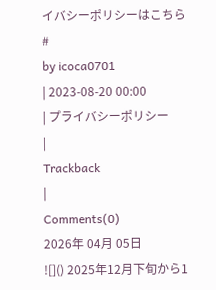イバシーポリシーはこちら #
by icoca0701
| 2023-08-20 00:00
| プライバシーポリシー
|
Trackback
|
Comments(0)
2026年 04月 05日
![]() 2025年12月下旬から1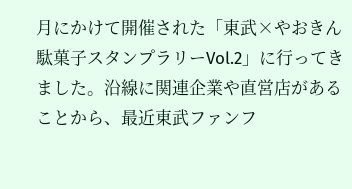月にかけて開催された「東武×やおきん 駄菓子スタンプラリーVol.2」に行ってきました。沿線に関連企業や直営店があることから、最近東武ファンフ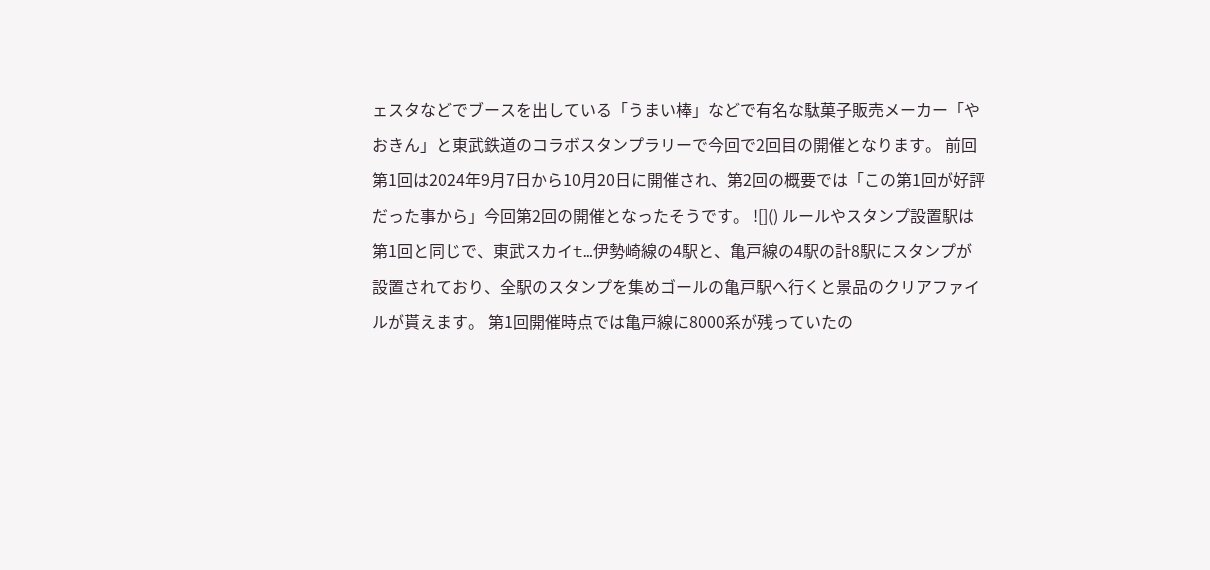ェスタなどでブースを出している「うまい棒」などで有名な駄菓子販売メーカー「やおきん」と東武鉄道のコラボスタンプラリーで今回で2回目の開催となります。 前回第1回は2024年9月7日から10月20日に開催され、第2回の概要では「この第1回が好評だった事から」今回第2回の開催となったそうです。 ![]() ルールやスタンプ設置駅は第1回と同じで、東武スカイt…伊勢崎線の4駅と、亀戸線の4駅の計8駅にスタンプが設置されており、全駅のスタンプを集めゴールの亀戸駅へ行くと景品のクリアファイルが貰えます。 第1回開催時点では亀戸線に8000系が残っていたの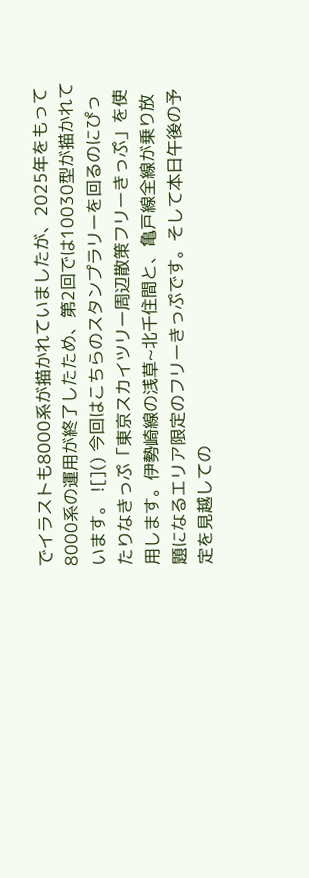でイラストも8000系が描かれていましたが、2025年をもって8000系の運用が終了したため、第2回では10030型が描かれています。 ![]() 今回はこちらのスタンプラリーを回るのにぴったりなきっぷ「東京スカイツリー周辺散策フリーきっぷ」を使用します。伊勢崎線の浅草~北千住間と、亀戸線全線が乗り放題になるエリア限定のフリーきっぷです。そして本日午後の予定を見越しての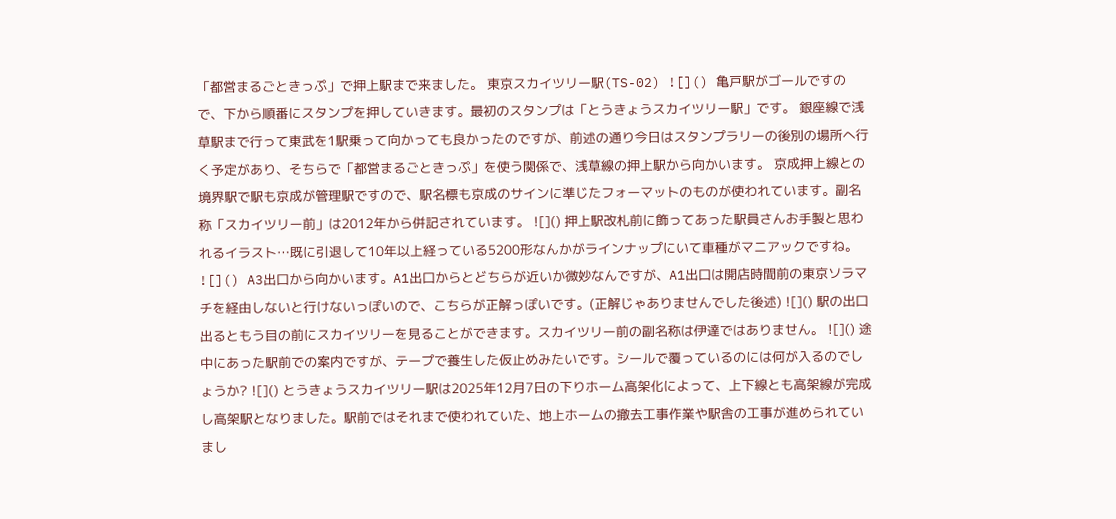「都営まるごときっぷ」で押上駅まで来ました。 東京スカイツリー駅(TS-02) ![]() 亀戸駅がゴールですので、下から順番にスタンプを押していきます。最初のスタンプは「とうきょうスカイツリー駅」です。 銀座線で浅草駅まで行って東武を1駅乗って向かっても良かったのですが、前述の通り今日はスタンプラリーの後別の場所へ行く予定があり、そちらで「都営まるごときっぷ」を使う関係で、浅草線の押上駅から向かいます。 京成押上線との境界駅で駅も京成が管理駅ですので、駅名標も京成のサインに準じたフォーマットのものが使われています。副名称「スカイツリー前」は2012年から併記されています。 ![]() 押上駅改札前に飾ってあった駅員さんお手製と思われるイラスト…既に引退して10年以上経っている5200形なんかがラインナップにいて車種がマニアックですね。 ![]() A3出口から向かいます。A1出口からとどちらが近いか微妙なんですが、A1出口は開店時間前の東京ソラマチを経由しないと行けないっぽいので、こちらが正解っぽいです。(正解じゃありませんでした後述) ![]() 駅の出口出るともう目の前にスカイツリーを見ることができます。スカイツリー前の副名称は伊達ではありません。 ![]() 途中にあった駅前での案内ですが、テープで養生した仮止めみたいです。シールで覆っているのには何が入るのでしょうか? ![]() とうきょうスカイツリー駅は2025年12月7日の下りホーム高架化によって、上下線とも高架線が完成し高架駅となりました。駅前ではそれまで使われていた、地上ホームの撤去工事作業や駅舎の工事が進められていまし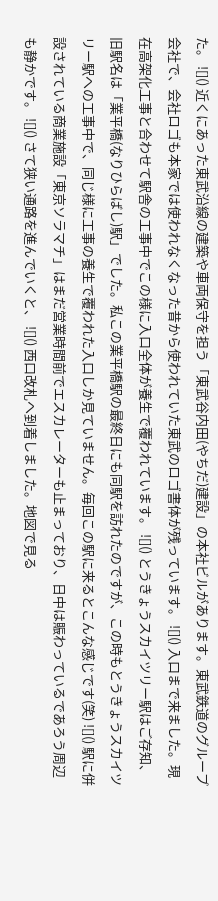た。 ![]() 近くにあった東武沿線の建築や車両保守を担う「東武谷内田(やちだ)建設」の本社ビルがあります。東武鉄道のグループ会社で、会社ロゴも本家では使われなくなった昔から使われていた東武のロゴ書体が残っています。 ![]() 入口まで来ました。現在高架化工事と合わせて駅舎の工事中でこの様に入口全体が養生で覆われています。 ![]() とうきょうスカイツリー駅はご存知、旧駅名は「業平橋(なりひらばし)駅」でした。私この業平橋駅の最終日にも同駅を訪れたのですが、この時もとうきょうスカイツリー駅への工事中で、同じ様に工事の養生で覆われた入口しか見ていません。毎回この駅に来るとこんな感じです(笑) ![]() 駅に併設されている商業施設「東京ソラマチ」はまだ営業時間前でエスカレーターも止まっており、日中は賑わっているであろう周辺も静かです。 ![]() さて狭い通路を進んでいくと、 ![]() 西口改札へ到着しました。地図で見る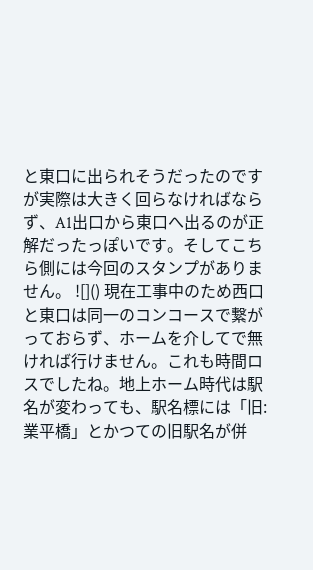と東口に出られそうだったのですが実際は大きく回らなければならず、A1出口から東口へ出るのが正解だったっぽいです。そしてこちら側には今回のスタンプがありません。 ![]() 現在工事中のため西口と東口は同一のコンコースで繋がっておらず、ホームを介してで無ければ行けません。これも時間ロスでしたね。地上ホーム時代は駅名が変わっても、駅名標には「旧:業平橋」とかつての旧駅名が併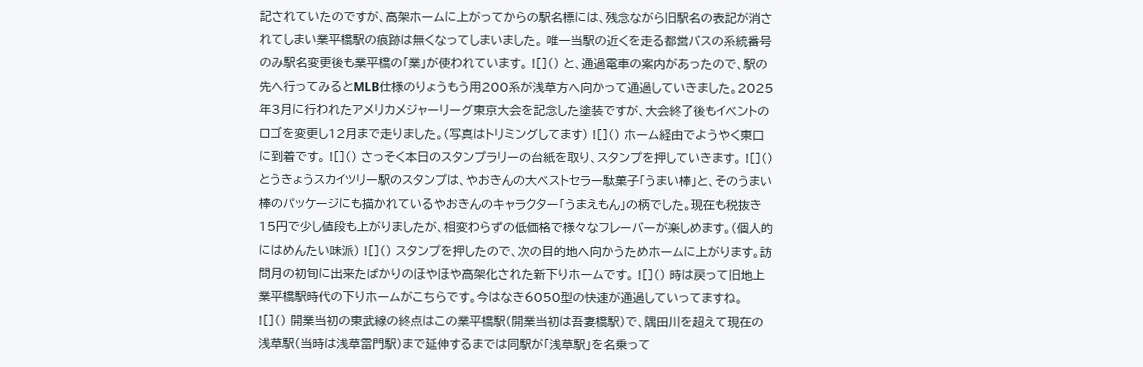記されていたのですが、高架ホームに上がってからの駅名標には、残念ながら旧駅名の表記が消されてしまい業平橋駅の痕跡は無くなってしまいました。 唯一当駅の近くを走る都営バスの系統番号のみ駅名変更後も業平橋の「業」が使われています。 ![]() と、通過電車の案内があったので、駅の先へ行ってみるとMLB仕様のりょうもう用200系が浅草方へ向かって通過していきました。2025年3月に行われたアメリカメジャーリーグ東京大会を記念した塗装ですが、大会終了後もイベントのロゴを変更し12月まで走りました。(写真はトリミングしてます) ![]() ホーム経由でようやく東口に到着です。 ![]() さっそく本日のスタンプラリーの台紙を取り、スタンプを押していきます。 ![]() とうきょうスカイツリー駅のスタンプは、やおきんの大ベストセラー駄菓子「うまい棒」と、そのうまい棒のパッケージにも描かれているやおきんのキャラクター「うまえもん」の柄でした。現在も税抜き15円で少し値段も上がりましたが、相変わらずの低価格で様々なフレーバーが楽しめます。(個人的にはめんたい味派) ![]() スタンプを押したので、次の目的地へ向かうためホームに上がります。訪問月の初旬に出来たばかりのほやほや高架化された新下りホームです。 ![]() 時は戻って旧地上業平橋駅時代の下りホームがこちらです。今はなき6050型の快速が通過していってますね。 ![]() 開業当初の東武線の終点はこの業平橋駅(開業当初は吾妻橋駅)で、隅田川を超えて現在の浅草駅(当時は浅草雷門駅)まで延伸するまでは同駅が「浅草駅」を名乗って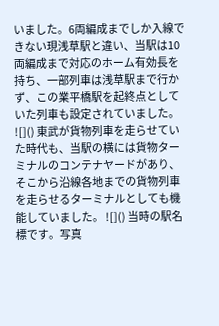いました。6両編成までしか入線できない現浅草駅と違い、当駅は10両編成まで対応のホーム有効長を持ち、一部列車は浅草駅まで行かず、この業平橋駅を起終点としていた列車も設定されていました。 ![]() 東武が貨物列車を走らせていた時代も、当駅の横には貨物ターミナルのコンテナヤードがあり、そこから沿線各地までの貨物列車を走らせるターミナルとしても機能していました。 ![]() 当時の駅名標です。写真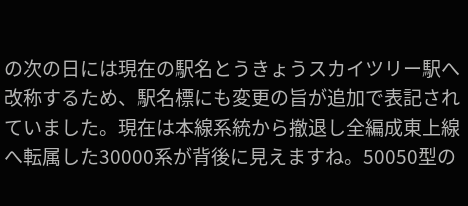の次の日には現在の駅名とうきょうスカイツリー駅へ改称するため、駅名標にも変更の旨が追加で表記されていました。現在は本線系統から撤退し全編成東上線へ転属した30000系が背後に見えますね。50050型の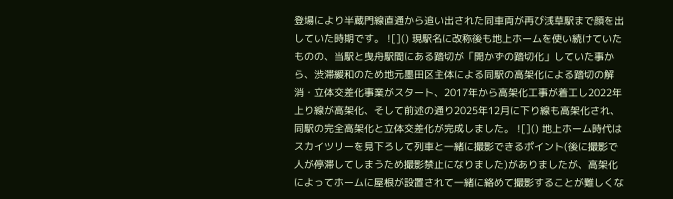登場により半蔵門線直通から追い出された同車両が再び浅草駅まで顔を出していた時期です。 ![]() 現駅名に改称後も地上ホームを使い続けていたものの、当駅と曳舟駅間にある踏切が「開かずの踏切化」していた事から、渋滞緩和のため地元墨田区主体による同駅の高架化による踏切の解消・立体交差化事業がスタート、2017年から高架化工事が着工し2022年上り線が高架化、そして前述の通り2025年12月に下り線も高架化され、同駅の完全高架化と立体交差化が完成しました。 ![]() 地上ホーム時代はスカイツリーを見下ろして列車と一緒に撮影できるポイント(後に撮影で人が停滞してしまうため撮影禁止になりました)がありましたが、高架化によってホームに屋根が設置されて一緒に絡めて撮影することが難しくな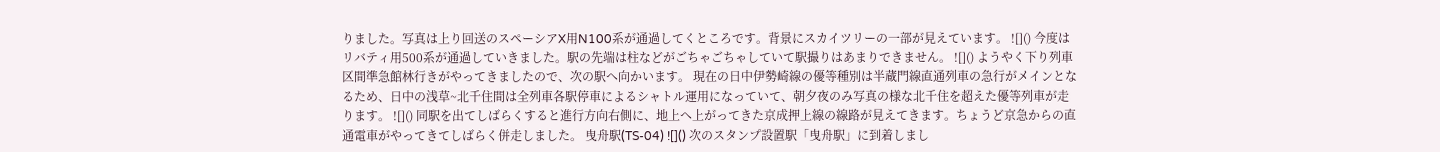りました。写真は上り回送のスペーシアX用N100系が通過してくところです。背景にスカイツリーの一部が見えています。 ![]() 今度はリバティ用500系が通過していきました。駅の先端は柱などがごちゃごちゃしていて駅撮りはあまりできません。 ![]() ようやく下り列車区間準急館林行きがやってきましたので、次の駅へ向かいます。 現在の日中伊勢崎線の優等種別は半蔵門線直通列車の急行がメインとなるため、日中の浅草~北千住間は全列車各駅停車によるシャトル運用になっていて、朝夕夜のみ写真の様な北千住を超えた優等列車が走ります。 ![]() 同駅を出てしばらくすると進行方向右側に、地上へ上がってきた京成押上線の線路が見えてきます。ちょうど京急からの直通電車がやってきてしばらく併走しました。 曳舟駅(TS-04) ![]() 次のスタンプ設置駅「曳舟駅」に到着しまし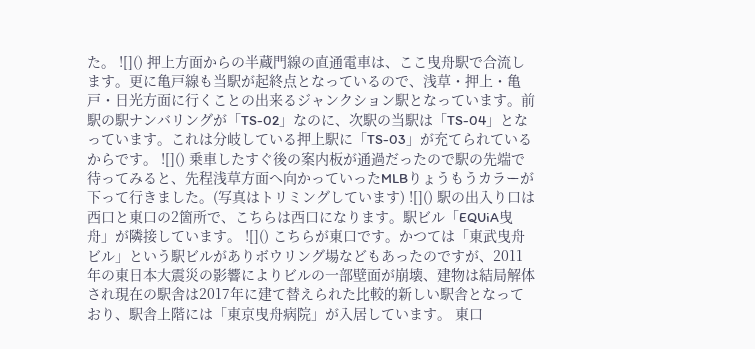た。 ![]() 押上方面からの半蔵門線の直通電車は、ここ曳舟駅で合流します。更に亀戸線も当駅が起終点となっているので、浅草・押上・亀戸・日光方面に行くことの出来るジャンクション駅となっています。前駅の駅ナンバリングが「TS-02」なのに、次駅の当駅は「TS-04」となっています。これは分岐している押上駅に「TS-03」が充てられているからです。 ![]() 乗車したすぐ後の案内板が通過だったので駅の先端で待ってみると、先程浅草方面へ向かっていったMLBりょうもうカラーが下って行きました。(写真はトリミングしています) ![]() 駅の出入り口は西口と東口の2箇所で、こちらは西口になります。駅ビル「EQUiA曳舟」が隣接しています。 ![]() こちらが東口です。かつては「東武曳舟ビル」という駅ビルがありボウリング場などもあったのですが、2011年の東日本大震災の影響によりビルの一部壁面が崩壊、建物は結局解体され現在の駅舎は2017年に建て替えられた比較的新しい駅舎となっており、駅舎上階には「東京曳舟病院」が入居しています。 東口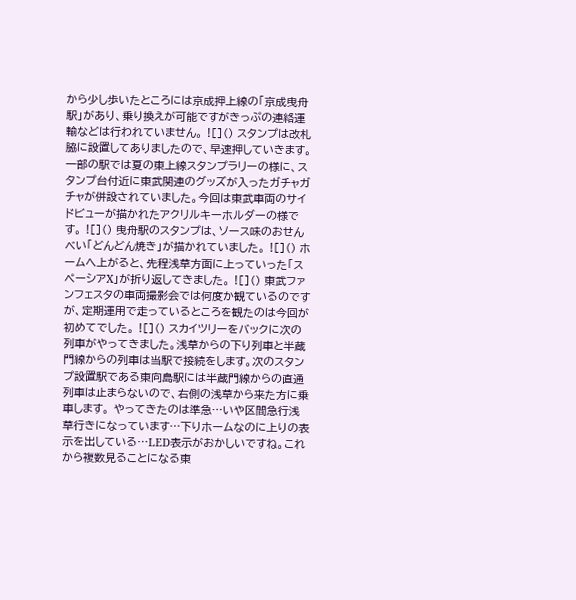から少し歩いたところには京成押上線の「京成曳舟駅」があり、乗り換えが可能ですがきっぷの連絡運輸などは行われていません。 ![]() スタンプは改札脇に設置してありましたので、早速押していきます。一部の駅では夏の東上線スタンプラリーの様に、スタンプ台付近に東武関連のグッズが入ったガチャガチャが併設されていました。今回は東武車両のサイドビューが描かれたアクリルキーホルダーの様です。 ![]() 曳舟駅のスタンプは、ソース味のおせんべい「どんどん焼き」が描かれていました。 ![]() ホームへ上がると、先程浅草方面に上っていった「スペーシアX」が折り返してきました。 ![]() 東武ファンフェスタの車両撮影会では何度か観ているのですが、定期運用で走っているところを観たのは今回が初めてでした。 ![]() スカイツリーをバックに次の列車がやってきました。浅草からの下り列車と半蔵門線からの列車は当駅で接続をします。次のスタンプ設置駅である東向島駅には半蔵門線からの直通列車は止まらないので、右側の浅草から来た方に乗車します。 やってきたのは準急…いや区間急行浅草行きになっています…下りホームなのに上りの表示を出している…LED表示がおかしいですね。これから複数見ることになる東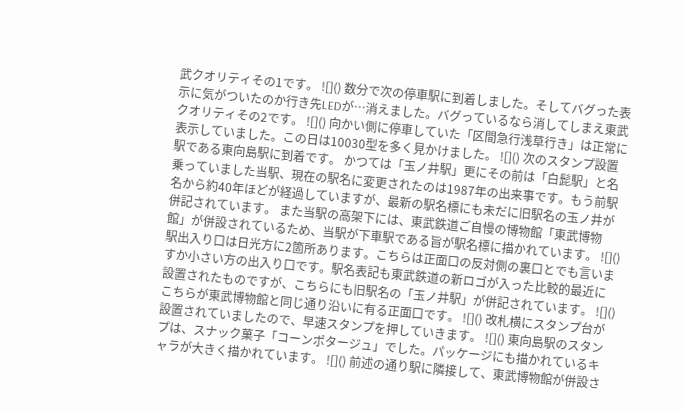武クオリティその1です。 ![]() 数分で次の停車駅に到着しました。そしてバグった表示に気がついたのか行き先LEDが…消えました。バグっているなら消してしまえ東武クオリティその2です。 ![]() 向かい側に停車していた「区間急行浅草行き」は正常に表示していました。この日は10030型を多く見かけました。 ![]() 次のスタンプ設置駅である東向島駅に到着です。 かつては「玉ノ井駅」更にその前は「白髭駅」と名乗っていました当駅、現在の駅名に変更されたのは1987年の出来事です。もう前駅名から約40年ほどが経過していますが、最新の駅名標にも未だに旧駅名の玉ノ井が併記されています。 また当駅の高架下には、東武鉄道ご自慢の博物館「東武博物館」が併設されているため、当駅が下車駅である旨が駅名標に描かれています。 ![]() 駅出入り口は日光方に2箇所あります。こちらは正面口の反対側の裏口とでも言いますか小さい方の出入り口です。駅名表記も東武鉄道の新ロゴが入った比較的最近に設置されたものですが、こちらにも旧駅名の「玉ノ井駅」が併記されています。 ![]() こちらが東武博物館と同じ通り沿いに有る正面口です。 ![]() 改札横にスタンプ台が設置されていましたので、早速スタンプを押していきます。 ![]() 東向島駅のスタンプは、スナック菓子「コーンポタージュ」でした。パッケージにも描かれているキャラが大きく描かれています。 ![]() 前述の通り駅に隣接して、東武博物館が併設さ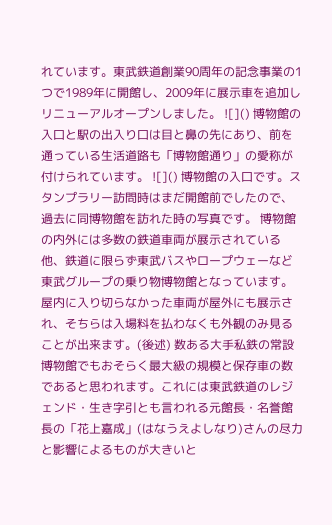れています。東武鉄道創業90周年の記念事業の1つで1989年に開館し、2009年に展示車を追加しリニューアルオープンしました。 ![]() 博物館の入口と駅の出入り口は目と鼻の先にあり、前を通っている生活道路も「博物館通り」の愛称が付けられています。 ![]() 博物館の入口です。スタンプラリー訪問時はまだ開館前でしたので、過去に同博物館を訪れた時の写真です。 博物館の内外には多数の鉄道車両が展示されている他、鉄道に限らず東武バスやロープウェーなど東武グループの乗り物博物館となっています。屋内に入り切らなかった車両が屋外にも展示され、そちらは入場料を払わなくも外観のみ見ることが出来ます。(後述) 数ある大手私鉄の常設博物館でもおそらく最大級の規模と保存車の数であると思われます。これには東武鉄道のレジェンド・生き字引とも言われる元館長・名誉館長の「花上嘉成」(はなうえよしなり)さんの尽力と影響によるものが大きいと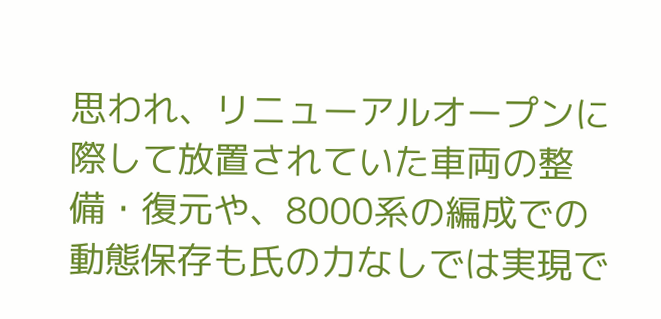思われ、リニューアルオープンに際して放置されていた車両の整備・復元や、8000系の編成での動態保存も氏の力なしでは実現で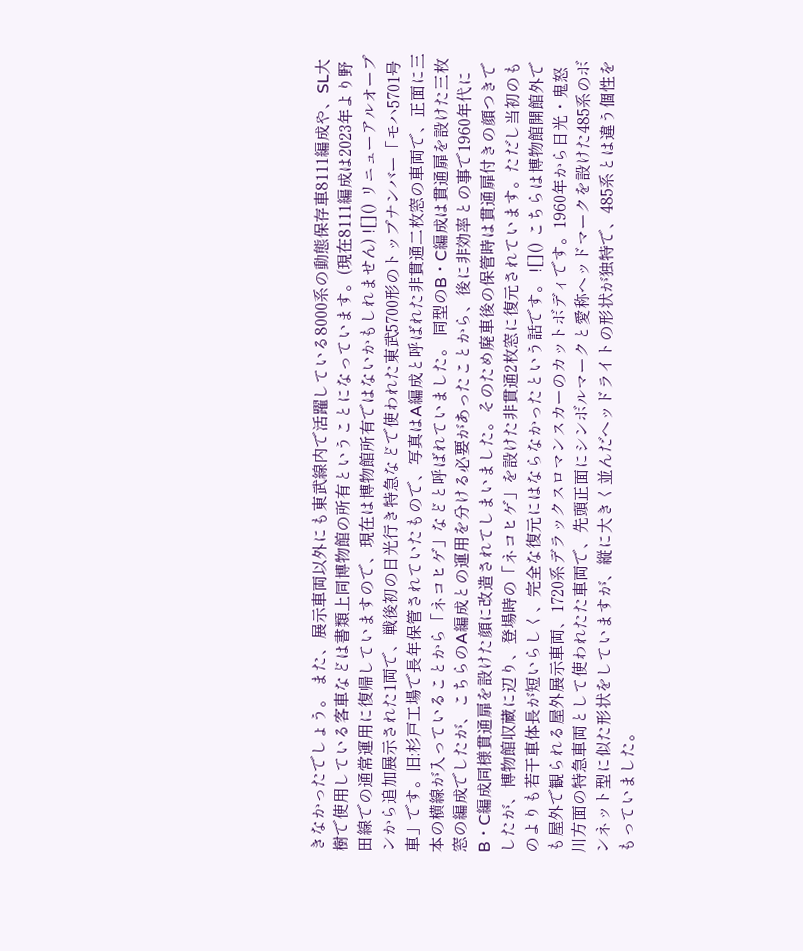きなかったでしょう。 また、展示車両以外にも東武線内で活躍している8000系の動態保存車8111編成や、SL大樹で使用している客車などは書類上同博物館の所有ということになっています。(現在8111編成は2023年より野田線での通常運用に復帰していますので、現在は博物館所有ではないかもしれません) ![]() リニューアルオープンから追加展示された1両で、戦後初の日光行き特急などで使われた東武5700形のトップナンバー「モハ5701号車」です。旧:杉戸工場で長年保管されていたもので、写真はA編成と呼ばれた非貫通二枚窓の車両で、正面に三本の横線が入っていることから「ネコヒゲ」などと呼ばれていました。 同型のB・C編成は貫通扉を設けた三枚窓の編成でしたが、こちらのA編成との運用を分ける必要があったことから、後に非効率との事で1960年代にB・C編成同様貫通扉を設けた顔に改造されてしまいました。そのため廃車後の保管時は貫通扉付きの顔つきでしたが、博物館収蔵に辺り、登場時の「ネコヒゲ」を設けた非貫通2枚窓に復元されています。ただし当初のものよりも若干車体長が短いらしく、完全な復元にはならなかったという話です。 ![]() こちらは博物館開館外でも屋外で観られる屋外展示車両、1720系デラックスロマンスカーのカットボディです。1960年から日光・鬼怒川方面の特急車両として使われたた車両で、先頭正面にシンボルマークと愛称ヘッドマークを設けた485系のボンネット型に似た形状をしていますが、縦に大きく並んだヘッドライトの形状が独特で、485系とは違う個性をもっていました。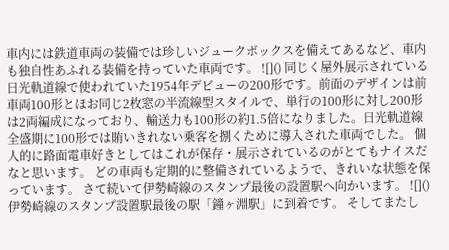車内には鉄道車両の装備では珍しいジュークボックスを備えてあるなど、車内も独自性あふれる装備を持っていた車両です。 ![]() 同じく屋外展示されている日光軌道線で使われていた1954年デビューの200形です。前面のデザインは前車両100形とほお同じ2枚窓の半流線型スタイルで、単行の100形に対し200形は2両編成になっており、輸送力も100形の約1.5倍になりました。日光軌道線全盛期に100形では賄いきれない乗客を捌くために導入された車両でした。 個人的に路面電車好きとしてはこれが保存・展示されているのがとてもナイスだなと思います。 どの車両も定期的に整備されているようで、きれいな状態を保っています。 さて続いて伊勢崎線のスタンプ最後の設置駅へ向かいます。 ![]() 伊勢崎線のスタンプ設置駅最後の駅「鐘ヶ淵駅」に到着です。 そしてまたし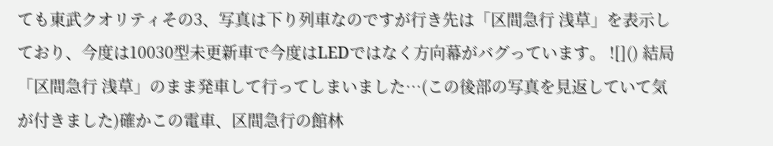ても東武クオリティその3、写真は下り列車なのですが行き先は「区間急行 浅草」を表示しており、今度は10030型未更新車で今度はLEDではなく方向幕がバグっています。 ![]() 結局「区間急行 浅草」のまま発車して行ってしまいました…(この後部の写真を見返していて気が付きました)確かこの電車、区間急行の館林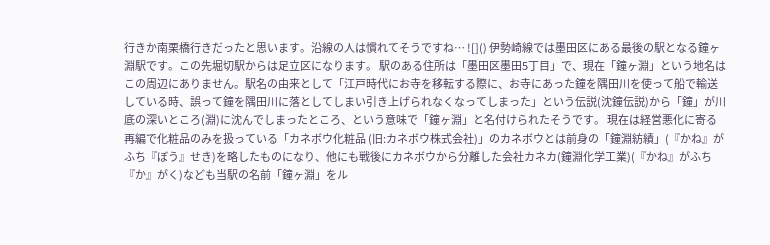行きか南栗橋行きだったと思います。沿線の人は慣れてそうですね… ![]() 伊勢崎線では墨田区にある最後の駅となる鐘ヶ淵駅です。この先堀切駅からは足立区になります。 駅のある住所は「墨田区墨田5丁目」で、現在「鐘ヶ淵」という地名はこの周辺にありません。駅名の由来として「江戸時代にお寺を移転する際に、お寺にあった鐘を隅田川を使って船で輸送している時、誤って鐘を隅田川に落としてしまい引き上げられなくなってしまった」という伝説(沈鐘伝説)から「鐘」が川底の深いところ(淵)に沈んでしまったところ、という意味で「鐘ヶ淵」と名付けられたそうです。 現在は経営悪化に寄る再編で化粧品のみを扱っている「カネボウ化粧品 (旧:カネボウ株式会社)」のカネボウとは前身の「鐘淵紡績」(『かね』がふち『ぼう』せき)を略したものになり、他にも戦後にカネボウから分離した会社カネカ(鐘淵化学工業)(『かね』がふち『か』がく)なども当駅の名前「鐘ヶ淵」をル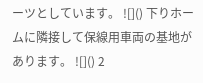ーツとしています。 ![]() 下りホームに隣接して保線用車両の基地があります。 ![]() 2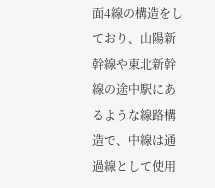面4線の構造をしており、山陽新幹線や東北新幹線の途中駅にあるような線路構造で、中線は通過線として使用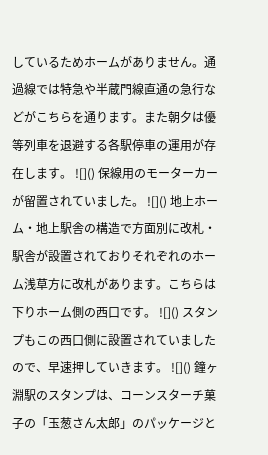しているためホームがありません。通過線では特急や半蔵門線直通の急行などがこちらを通ります。また朝夕は優等列車を退避する各駅停車の運用が存在します。 ![]() 保線用のモーターカーが留置されていました。 ![]() 地上ホーム・地上駅舎の構造で方面別に改札・駅舎が設置されておりそれぞれのホーム浅草方に改札があります。こちらは下りホーム側の西口です。 ![]() スタンプもこの西口側に設置されていましたので、早速押していきます。 ![]() 鐘ヶ淵駅のスタンプは、コーンスターチ菓子の「玉葱さん太郎」のパッケージと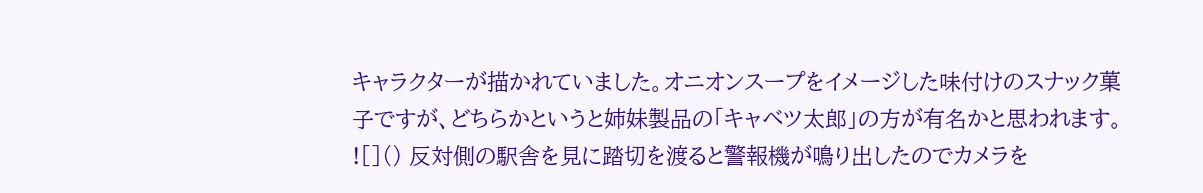キャラクターが描かれていました。オニオンスープをイメージした味付けのスナック菓子ですが、どちらかというと姉妹製品の「キャベツ太郎」の方が有名かと思われます。 ![]() 反対側の駅舎を見に踏切を渡ると警報機が鳴り出したのでカメラを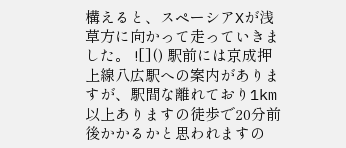構えると、スペーシアXが浅草方に向かって走っていきました。 ![]() 駅前には京成押上線八広駅への案内がありますが、駅間な離れており1km以上ありますの徒歩で20分前後かかるかと思われますの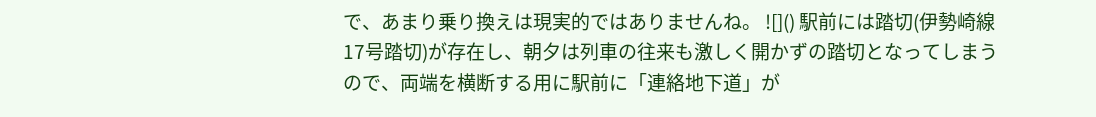で、あまり乗り換えは現実的ではありませんね。 ![]() 駅前には踏切(伊勢崎線17号踏切)が存在し、朝夕は列車の往来も激しく開かずの踏切となってしまうので、両端を横断する用に駅前に「連絡地下道」が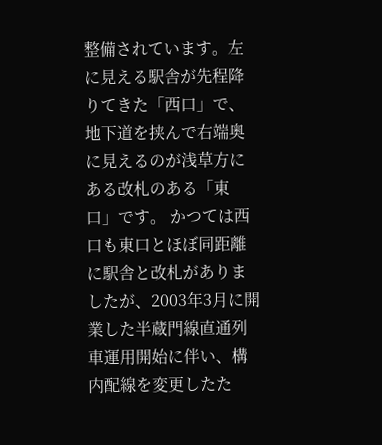整備されています。左に見える駅舎が先程降りてきた「西口」で、地下道を挟んで右端奥に見えるのが浅草方にある改札のある「東口」です。 かつては西口も東口とほぼ同距離に駅舎と改札がありましたが、2003年3月に開業した半蔵門線直通列車運用開始に伴い、構内配線を変更したた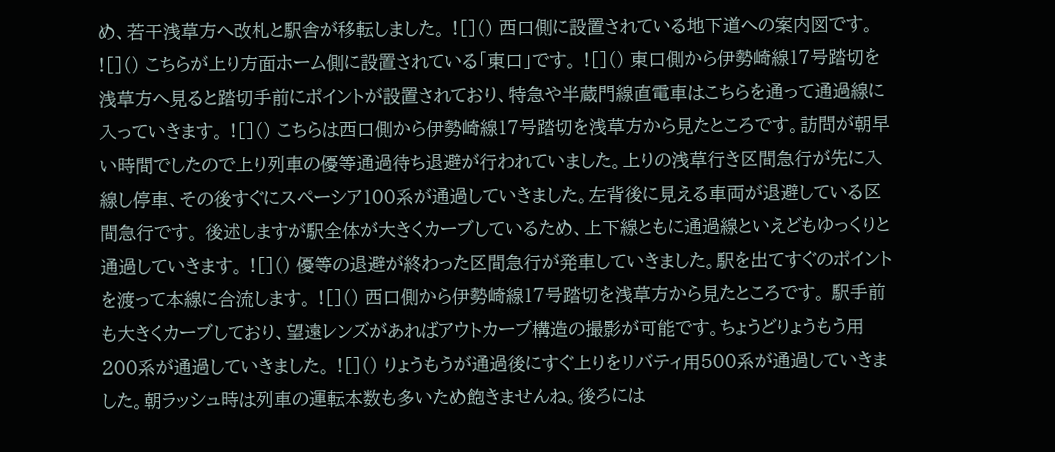め、若干浅草方へ改札と駅舎が移転しました。 ![]() 西口側に設置されている地下道への案内図です。 ![]() こちらが上り方面ホーム側に設置されている「東口」です。 ![]() 東口側から伊勢崎線17号踏切を浅草方へ見ると踏切手前にポイントが設置されており、特急や半蔵門線直電車はこちらを通って通過線に入っていきます。 ![]() こちらは西口側から伊勢崎線17号踏切を浅草方から見たところです。訪問が朝早い時間でしたので上り列車の優等通過待ち退避が行われていました。上りの浅草行き区間急行が先に入線し停車、その後すぐにスペーシア100系が通過していきました。左背後に見える車両が退避している区間急行です。 後述しますが駅全体が大きくカーブしているため、上下線ともに通過線といえどもゆっくりと通過していきます。 ![]() 優等の退避が終わった区間急行が発車していきました。駅を出てすぐのポイントを渡って本線に合流します。 ![]() 西口側から伊勢崎線17号踏切を浅草方から見たところです。 駅手前も大きくカーブしており、望遠レンズがあればアウトカーブ構造の撮影が可能です。ちょうどりょうもう用200系が通過していきました。 ![]() りょうもうが通過後にすぐ上りをリバティ用500系が通過していきました。朝ラッシュ時は列車の運転本数も多いため飽きませんね。後ろには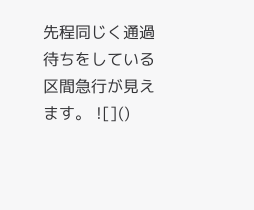先程同じく通過待ちをしている区間急行が見えます。 ![]()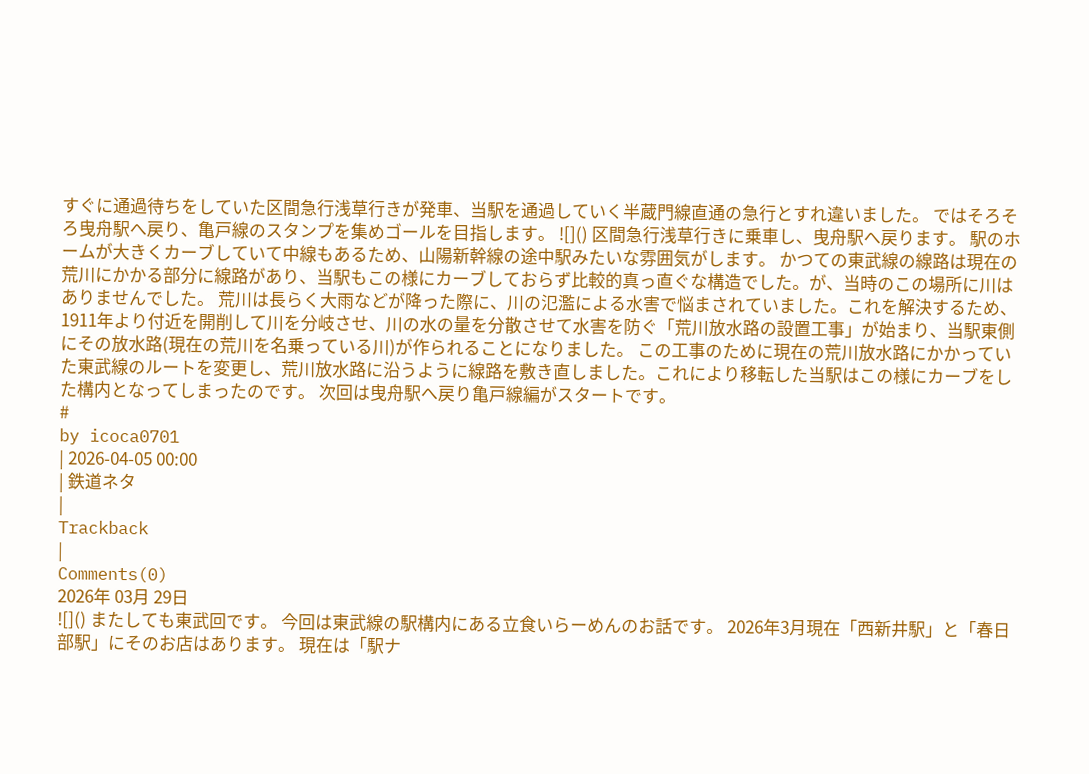すぐに通過待ちをしていた区間急行浅草行きが発車、当駅を通過していく半蔵門線直通の急行とすれ違いました。 ではそろそろ曳舟駅へ戻り、亀戸線のスタンプを集めゴールを目指します。 ![]() 区間急行浅草行きに乗車し、曳舟駅へ戻ります。 駅のホームが大きくカーブしていて中線もあるため、山陽新幹線の途中駅みたいな雰囲気がします。 かつての東武線の線路は現在の荒川にかかる部分に線路があり、当駅もこの様にカーブしておらず比較的真っ直ぐな構造でした。が、当時のこの場所に川はありませんでした。 荒川は長らく大雨などが降った際に、川の氾濫による水害で悩まされていました。これを解決するため、1911年より付近を開削して川を分岐させ、川の水の量を分散させて水害を防ぐ「荒川放水路の設置工事」が始まり、当駅東側にその放水路(現在の荒川を名乗っている川)が作られることになりました。 この工事のために現在の荒川放水路にかかっていた東武線のルートを変更し、荒川放水路に沿うように線路を敷き直しました。これにより移転した当駅はこの様にカーブをした構内となってしまったのです。 次回は曳舟駅へ戻り亀戸線編がスタートです。
#
by icoca0701
| 2026-04-05 00:00
| 鉄道ネタ
|
Trackback
|
Comments(0)
2026年 03月 29日
![]() またしても東武回です。 今回は東武線の駅構内にある立食いらーめんのお話です。 2026年3月現在「西新井駅」と「春日部駅」にそのお店はあります。 現在は「駅ナ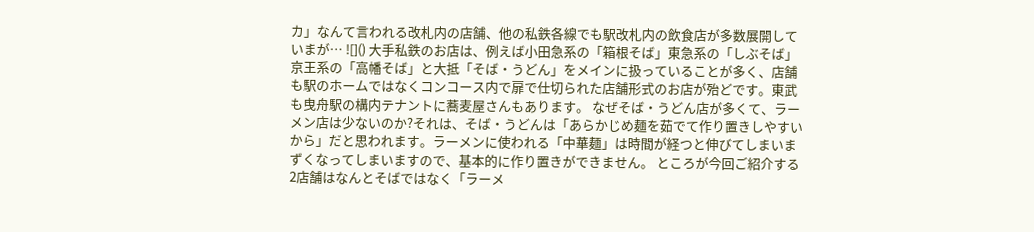カ」なんて言われる改札内の店舗、他の私鉄各線でも駅改札内の飲食店が多数展開していまが… ![]() 大手私鉄のお店は、例えば小田急系の「箱根そば」東急系の「しぶそば」京王系の「高幡そば」と大抵「そば・うどん」をメインに扱っていることが多く、店舗も駅のホームではなくコンコース内で扉で仕切られた店舗形式のお店が殆どです。東武も曳舟駅の構内テナントに蕎麦屋さんもあります。 なぜそば・うどん店が多くて、ラーメン店は少ないのか?それは、そば・うどんは「あらかじめ麺を茹でて作り置きしやすいから」だと思われます。ラーメンに使われる「中華麺」は時間が経つと伸びてしまいまずくなってしまいますので、基本的に作り置きができません。 ところが今回ご紹介する2店舗はなんとそばではなく「ラーメ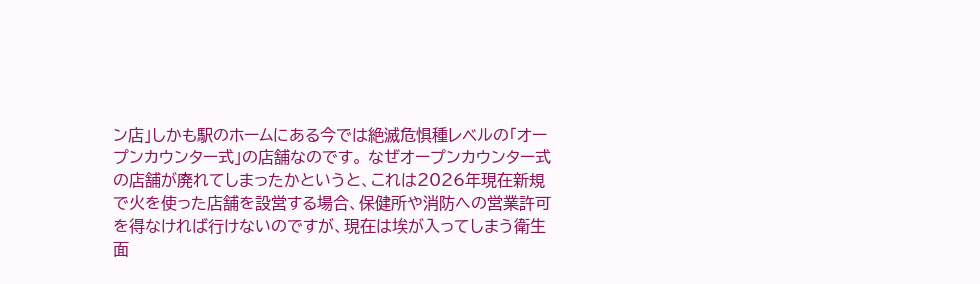ン店」しかも駅のホームにある今では絶滅危惧種レベルの「オープンカウンター式」の店舗なのです。 なぜオープンカウンター式の店舗が廃れてしまったかというと、これは2026年現在新規で火を使った店舗を設営する場合、保健所や消防への営業許可を得なければ行けないのですが、現在は埃が入ってしまう衛生面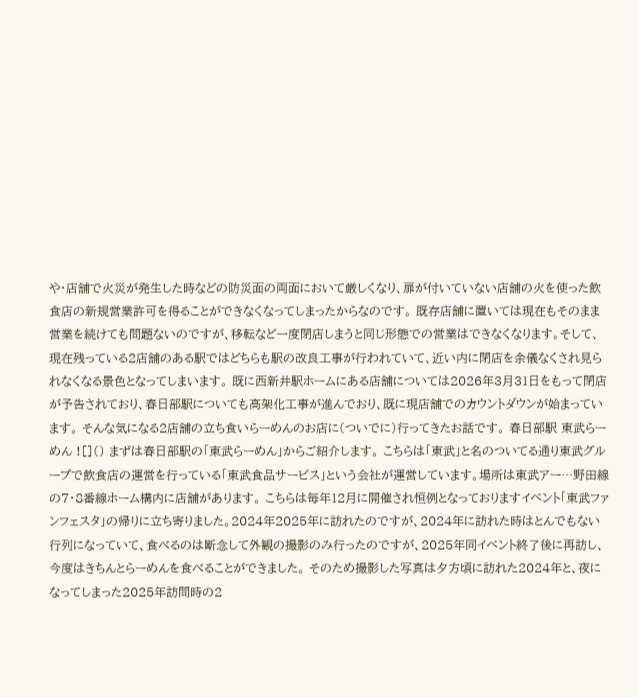や・店舗で火災が発生した時などの防災面の両面において厳しくなり、扉が付いていない店舗の火を使った飲食店の新規営業許可を得ることができなくなってしまったからなのです。 既存店舗に置いては現在もそのまま営業を続けても問題ないのですが、移転など一度閉店しまうと同じ形態での営業はできなくなります。そして、現在残っている2店舗のある駅ではどちらも駅の改良工事が行われていて、近い内に閉店を余儀なくされ見られなくなる景色となってしまいます。 既に西新井駅ホームにある店舗については2026年3月31日をもって閉店が予告されており、春日部駅についても高架化工事が進んでおり、既に現店舗でのカウントダウンが始まっています。 そんな気になる2店舗の立ち食いらーめんのお店に(ついでに)行ってきたお話です。 春日部駅 東武らーめん ![]() まずは春日部駅の「東武らーめん」からご紹介します。 こちらは「東武」と名のついてる通り東武グループで飲食店の運営を行っている「東武食品サービス」という会社が運営しています。場所は東武アー…野田線の7・8番線ホーム構内に店舗があります。 こちらは毎年12月に開催され恒例となっておりますイベント「東武ファンフェスタ」の帰りに立ち寄りました。2024年2025年に訪れたのですが、2024年に訪れた時はとんでもない行列になっていて、食べるのは断念して外観の撮影のみ行ったのですが、2025年同イベント終了後に再訪し、今度はきちんとらーめんを食べることができました。 そのため撮影した写真は夕方頃に訪れた2024年と、夜になってしまった2025年訪問時の2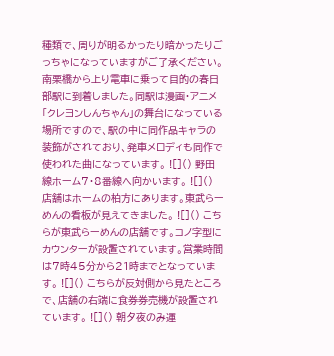種類で、周りが明るかったり暗かったりごっちゃになっていますがご了承ください。 南栗橋から上り電車に乗って目的の春日部駅に到着しました。同駅は漫画・アニメ「クレヨンしんちゃん」の舞台になっている場所ですので、駅の中に同作品キャラの装飾がされており、発車メロディも同作で使われた曲になっています。 ![]() 野田線ホーム7・8番線へ向かいます。 ![]() 店舗はホームの柏方にあります。東武らーめんの看板が見えてきました。 ![]() こちらが東武らーめんの店舗です。コノ字型にカウンターが設置されています。営業時間は7時45分から21時までとなっています。 ![]() こちらが反対側から見たところで、店舗の右端に食券券売機が設置されています。 ![]() 朝夕夜のみ運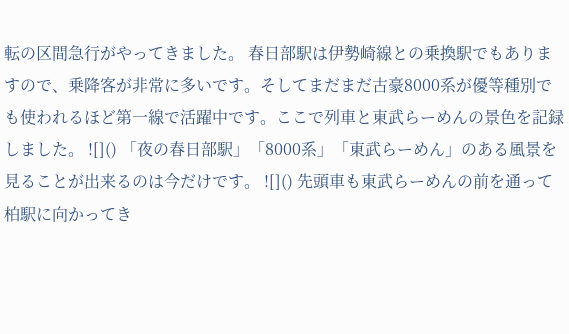転の区間急行がやってきました。 春日部駅は伊勢崎線との乗換駅でもありますので、乗降客が非常に多いです。そしてまだまだ古豪8000系が優等種別でも使われるほど第一線で活躍中です。ここで列車と東武らーめんの景色を記録しました。 ![]() 「夜の春日部駅」「8000系」「東武らーめん」のある風景を見ることが出来るのは今だけです。 ![]() 先頭車も東武らーめんの前を通って柏駅に向かってき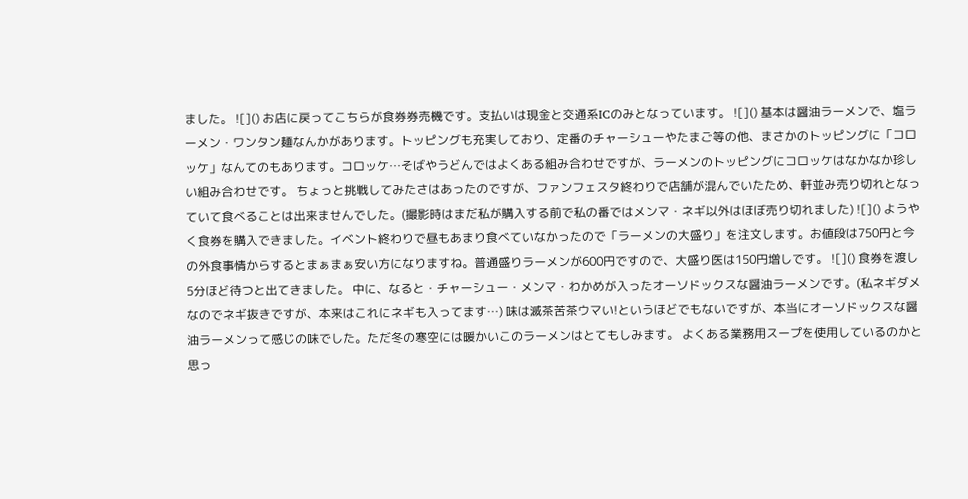ました。 ![]() お店に戻ってこちらが食券券売機です。支払いは現金と交通系ICのみとなっています。 ![]() 基本は醤油ラーメンで、塩ラーメン・ワンタン麺なんかがあります。トッピングも充実しており、定番のチャーシューやたまご等の他、まさかのトッピングに「コロッケ」なんてのもあります。コロッケ…そばやうどんではよくある組み合わせですが、ラーメンのトッピングにコロッケはなかなか珍しい組み合わせです。 ちょっと挑戦してみたさはあったのですが、ファンフェスタ終わりで店舗が混んでいたため、軒並み売り切れとなっていて食べることは出来ませんでした。(撮影時はまだ私が購入する前で私の番ではメンマ・ネギ以外はほぼ売り切れました) ![]() ようやく食券を購入できました。イベント終わりで昼もあまり食べていなかったので「ラーメンの大盛り」を注文します。お値段は750円と今の外食事情からするとまぁまぁ安い方になりますね。普通盛りラーメンが600円ですので、大盛り医は150円増しです。 ![]() 食券を渡し5分ほど待つと出てきました。 中に、なると・チャーシュー・メンマ・わかめが入ったオーソドックスな醤油ラーメンです。(私ネギダメなのでネギ抜きですが、本来はこれにネギも入ってます…) 味は滅茶苦茶ウマい!というほどでもないですが、本当にオーソドックスな醤油ラーメンって感じの味でした。ただ冬の寒空には暖かいこのラーメンはとてもしみます。 よくある業務用スープを使用しているのかと思っ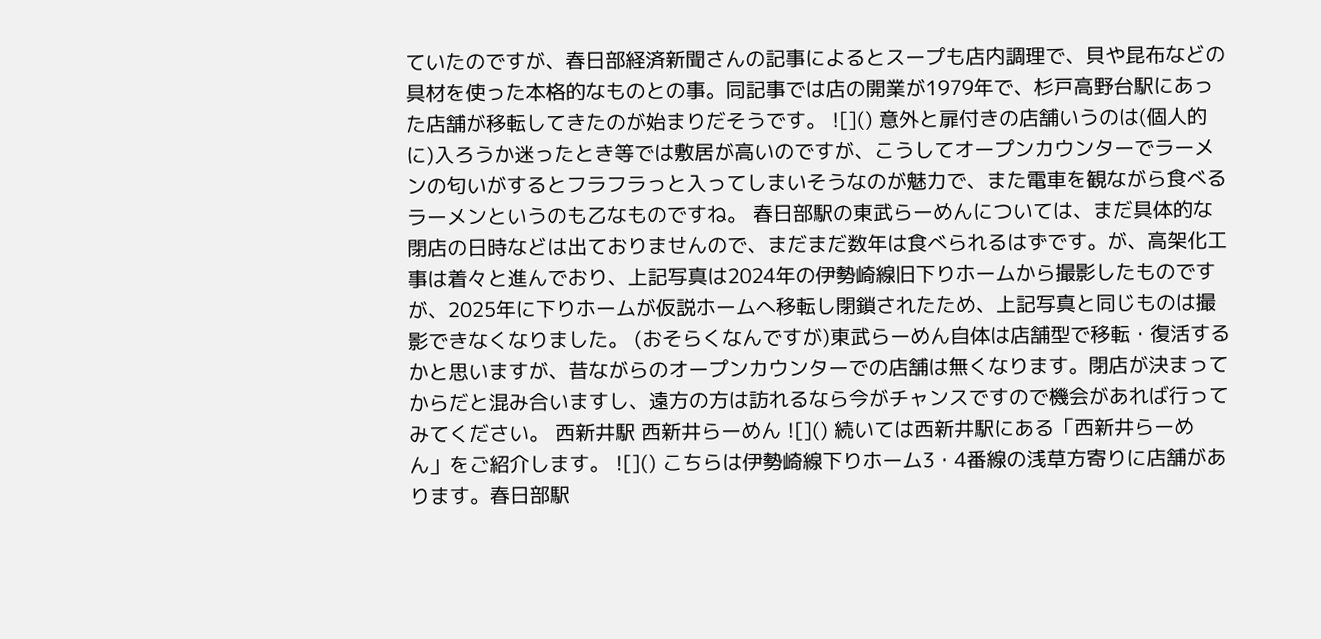ていたのですが、春日部経済新聞さんの記事によるとスープも店内調理で、貝や昆布などの具材を使った本格的なものとの事。同記事では店の開業が1979年で、杉戸高野台駅にあった店舗が移転してきたのが始まりだそうです。 ![]() 意外と扉付きの店舗いうのは(個人的に)入ろうか迷ったとき等では敷居が高いのですが、こうしてオープンカウンターでラーメンの匂いがするとフラフラっと入ってしまいそうなのが魅力で、また電車を観ながら食べるラーメンというのも乙なものですね。 春日部駅の東武らーめんについては、まだ具体的な閉店の日時などは出ておりませんので、まだまだ数年は食べられるはずです。が、高架化工事は着々と進んでおり、上記写真は2024年の伊勢崎線旧下りホームから撮影したものですが、2025年に下りホームが仮説ホームへ移転し閉鎖されたため、上記写真と同じものは撮影できなくなりました。 (おそらくなんですが)東武らーめん自体は店舗型で移転・復活するかと思いますが、昔ながらのオープンカウンターでの店舗は無くなります。閉店が決まってからだと混み合いますし、遠方の方は訪れるなら今がチャンスですので機会があれば行ってみてください。 西新井駅 西新井らーめん ![]() 続いては西新井駅にある「西新井らーめん」をご紹介します。 ![]() こちらは伊勢崎線下りホーム3・4番線の浅草方寄りに店舗があります。春日部駅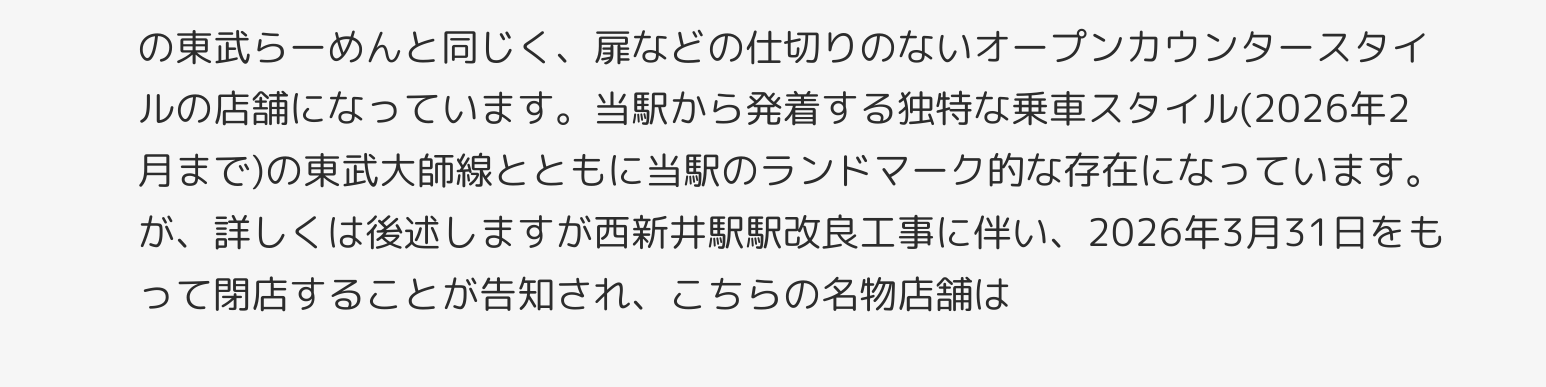の東武らーめんと同じく、扉などの仕切りのないオープンカウンタースタイルの店舗になっています。当駅から発着する独特な乗車スタイル(2026年2月まで)の東武大師線とともに当駅のランドマーク的な存在になっています。 が、詳しくは後述しますが西新井駅駅改良工事に伴い、2026年3月31日をもって閉店することが告知され、こちらの名物店舗は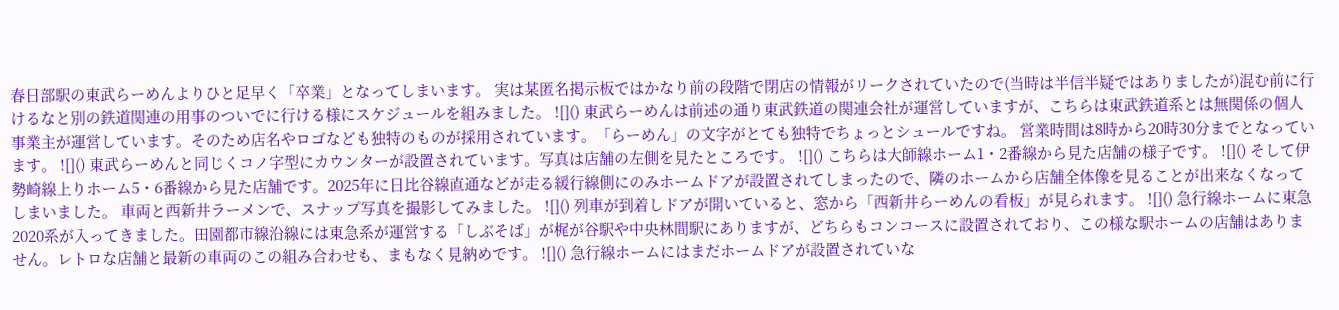春日部駅の東武らーめんよりひと足早く「卒業」となってしまいます。 実は某匿名掲示板ではかなり前の段階で閉店の情報がリークされていたので(当時は半信半疑ではありましたが)混む前に行けるなと別の鉄道関連の用事のついでに行ける様にスケジュールを組みました。 ![]() 東武らーめんは前述の通り東武鉄道の関連会社が運営していますが、こちらは東武鉄道系とは無関係の個人事業主が運営しています。そのため店名やロゴなども独特のものが採用されています。「らーめん」の文字がとても独特でちょっとシュールですね。 営業時間は8時から20時30分までとなっています。 ![]() 東武らーめんと同じくコノ字型にカウンターが設置されています。写真は店舗の左側を見たところです。 ![]() こちらは大師線ホーム1・2番線から見た店舗の様子です。 ![]() そして伊勢崎線上りホーム5・6番線から見た店舗です。2025年に日比谷線直通などが走る緩行線側にのみホームドアが設置されてしまったので、隣のホームから店舗全体像を見ることが出来なくなってしまいました。 車両と西新井ラーメンで、スナップ写真を撮影してみました。 ![]() 列車が到着しドアが開いていると、窓から「西新井らーめんの看板」が見られます。 ![]() 急行線ホームに東急2020系が入ってきました。田園都市線沿線には東急系が運営する「しぶそば」が梶が谷駅や中央林間駅にありますが、どちらもコンコースに設置されており、この様な駅ホームの店舗はありません。レトロな店舗と最新の車両のこの組み合わせも、まもなく見納めです。 ![]() 急行線ホームにはまだホームドアが設置されていな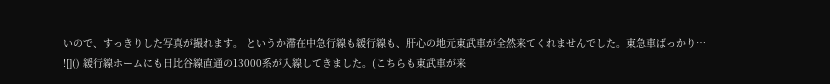いので、すっきりした写真が撮れます。 というか滞在中急行線も緩行線も、肝心の地元東武車が全然来てくれませんでした。東急車ばっかり… ![]() 緩行線ホームにも日比谷線直通の13000系が入線してきました。(こちらも東武車が来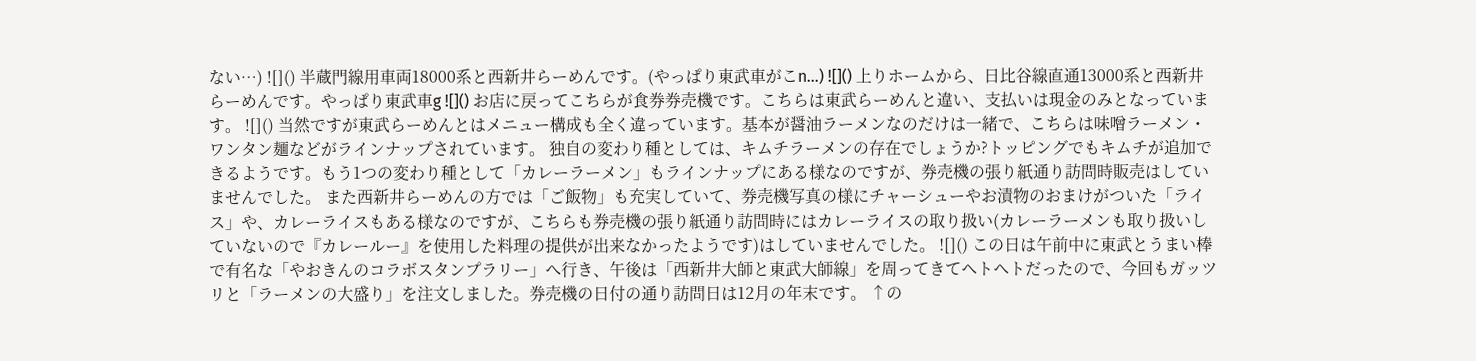ない…) ![]() 半蔵門線用車両18000系と西新井らーめんです。(やっぱり東武車がこn…) ![]() 上りホームから、日比谷線直通13000系と西新井らーめんです。やっぱり東武車g ![]() お店に戻ってこちらが食券券売機です。こちらは東武らーめんと違い、支払いは現金のみとなっています。 ![]() 当然ですが東武らーめんとはメニュー構成も全く違っています。基本が醤油ラーメンなのだけは一緒で、こちらは味噌ラーメン・ワンタン麺などがラインナップされています。 独自の変わり種としては、キムチラーメンの存在でしょうか?トッピングでもキムチが追加できるようです。もう1つの変わり種として「カレーラーメン」もラインナップにある様なのですが、券売機の張り紙通り訪問時販売はしていませんでした。 また西新井らーめんの方では「ご飯物」も充実していて、券売機写真の様にチャーシューやお漬物のおまけがついた「ライス」や、カレーライスもある様なのですが、こちらも券売機の張り紙通り訪問時にはカレーライスの取り扱い(カレーラーメンも取り扱いしていないので『カレールー』を使用した料理の提供が出来なかったようです)はしていませんでした。 ![]() この日は午前中に東武とうまい棒で有名な「やおきんのコラボスタンプラリー」へ行き、午後は「西新井大師と東武大師線」を周ってきてヘトヘトだったので、今回もガッツリと「ラーメンの大盛り」を注文しました。券売機の日付の通り訪問日は12月の年末です。 ↑の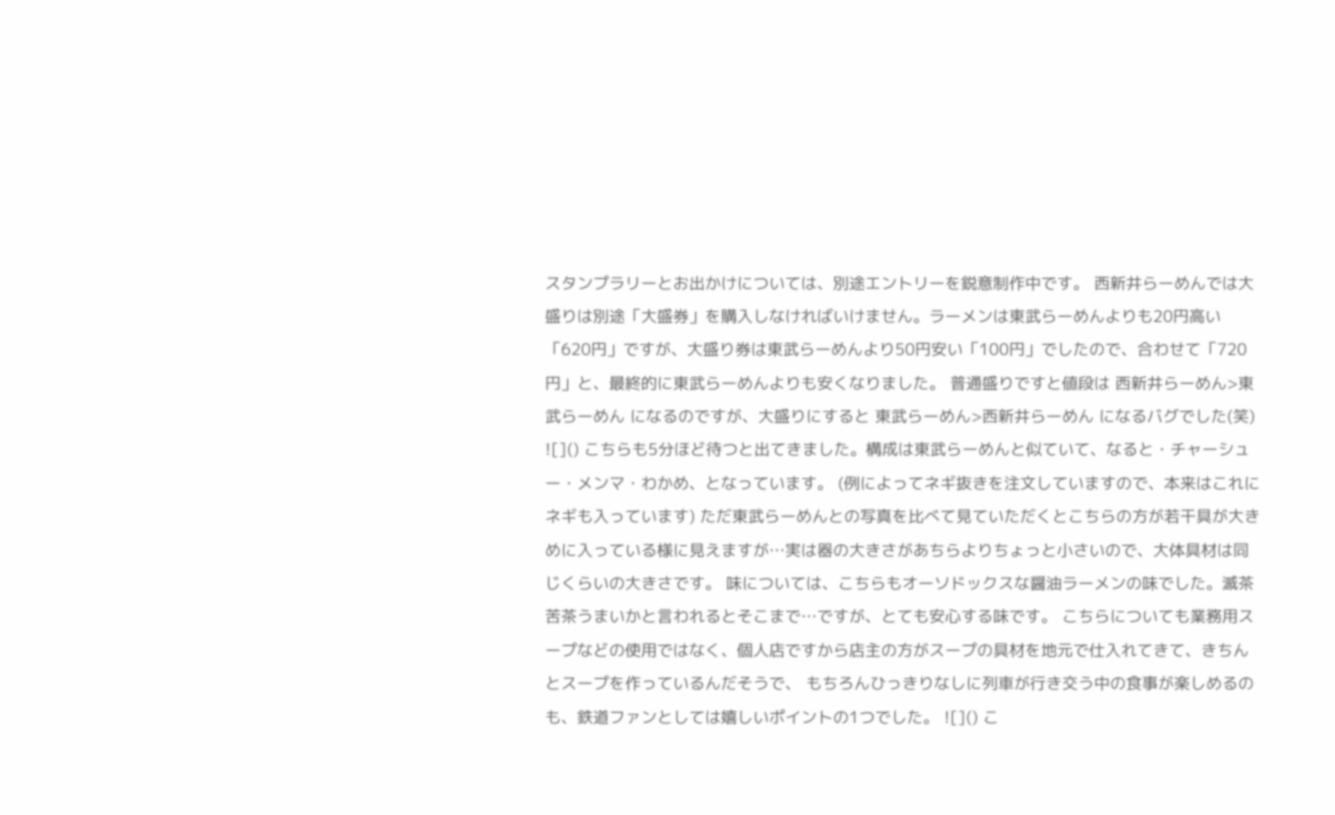スタンプラリーとお出かけについては、別途エントリーを鋭意制作中です。 西新井らーめんでは大盛りは別途「大盛券」を購入しなければいけません。ラーメンは東武らーめんよりも20円高い「620円」ですが、大盛り券は東武らーめんより50円安い「100円」でしたので、合わせて「720円」と、最終的に東武らーめんよりも安くなりました。 普通盛りですと値段は 西新井らーめん>東武らーめん になるのですが、大盛りにすると 東武らーめん>西新井らーめん になるバグでした(笑) ![]() こちらも5分ほど待つと出てきました。構成は東武らーめんと似ていて、なると・チャーシュー・メンマ・わかめ、となっています。 (例によってネギ抜きを注文していますので、本来はこれにネギも入っています) ただ東武らーめんとの写真を比べて見ていただくとこちらの方が若干具が大きめに入っている様に見えますが…実は器の大きさがあちらよりちょっと小さいので、大体具材は同じくらいの大きさです。 味については、こちらもオーソドックスな醤油ラーメンの味でした。滅茶苦茶うまいかと言われるとそこまで…ですが、とても安心する味です。 こちらについても業務用スープなどの使用ではなく、個人店ですから店主の方がスープの具材を地元で仕入れてきて、きちんとスープを作っているんだそうで、 もちろんひっきりなしに列車が行き交う中の食事が楽しめるのも、鉄道ファンとしては嬉しいポイントの1つでした。 ![]() こ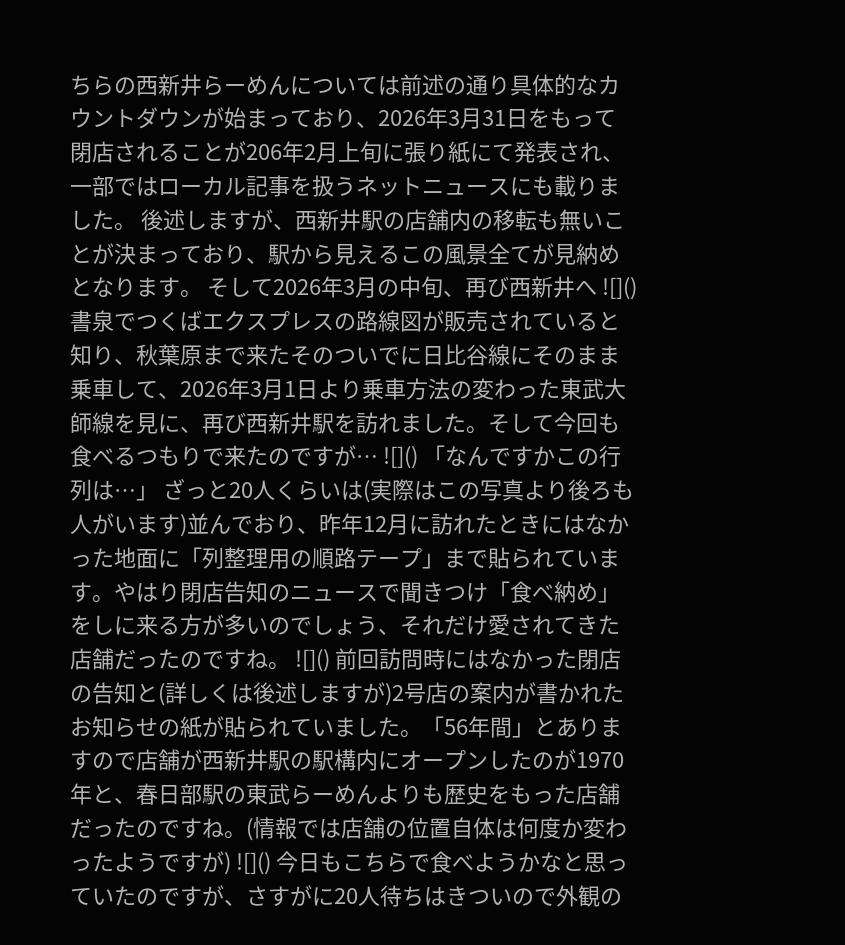ちらの西新井らーめんについては前述の通り具体的なカウントダウンが始まっており、2026年3月31日をもって閉店されることが206年2月上旬に張り紙にて発表され、一部ではローカル記事を扱うネットニュースにも載りました。 後述しますが、西新井駅の店舗内の移転も無いことが決まっており、駅から見えるこの風景全てが見納めとなります。 そして2026年3月の中旬、再び西新井へ ![]() 書泉でつくばエクスプレスの路線図が販売されていると知り、秋葉原まで来たそのついでに日比谷線にそのまま乗車して、2026年3月1日より乗車方法の変わった東武大師線を見に、再び西新井駅を訪れました。そして今回も食べるつもりで来たのですが… ![]() 「なんですかこの行列は…」 ざっと20人くらいは(実際はこの写真より後ろも人がいます)並んでおり、昨年12月に訪れたときにはなかった地面に「列整理用の順路テープ」まで貼られています。やはり閉店告知のニュースで聞きつけ「食べ納め」をしに来る方が多いのでしょう、それだけ愛されてきた店舗だったのですね。 ![]() 前回訪問時にはなかった閉店の告知と(詳しくは後述しますが)2号店の案内が書かれたお知らせの紙が貼られていました。「56年間」とありますので店舗が西新井駅の駅構内にオープンしたのが1970年と、春日部駅の東武らーめんよりも歴史をもった店舗だったのですね。(情報では店舗の位置自体は何度か変わったようですが) ![]() 今日もこちらで食べようかなと思っていたのですが、さすがに20人待ちはきついので外観の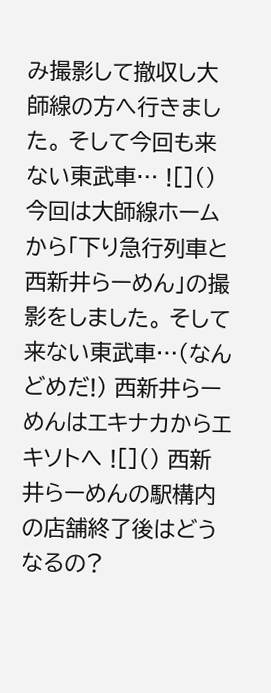み撮影して撤収し大師線の方へ行きました。 そして今回も来ない東武車… ![]() 今回は大師線ホームから「下り急行列車と西新井らーめん」の撮影をしました。 そして来ない東武車…(なんどめだ!) 西新井らーめんはエキナカからエキソトへ ![]() 西新井らーめんの駅構内の店舗終了後はどうなるの?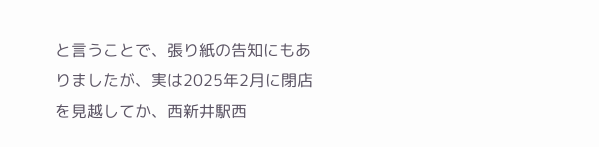と言うことで、張り紙の告知にもありましたが、実は2025年2月に閉店を見越してか、西新井駅西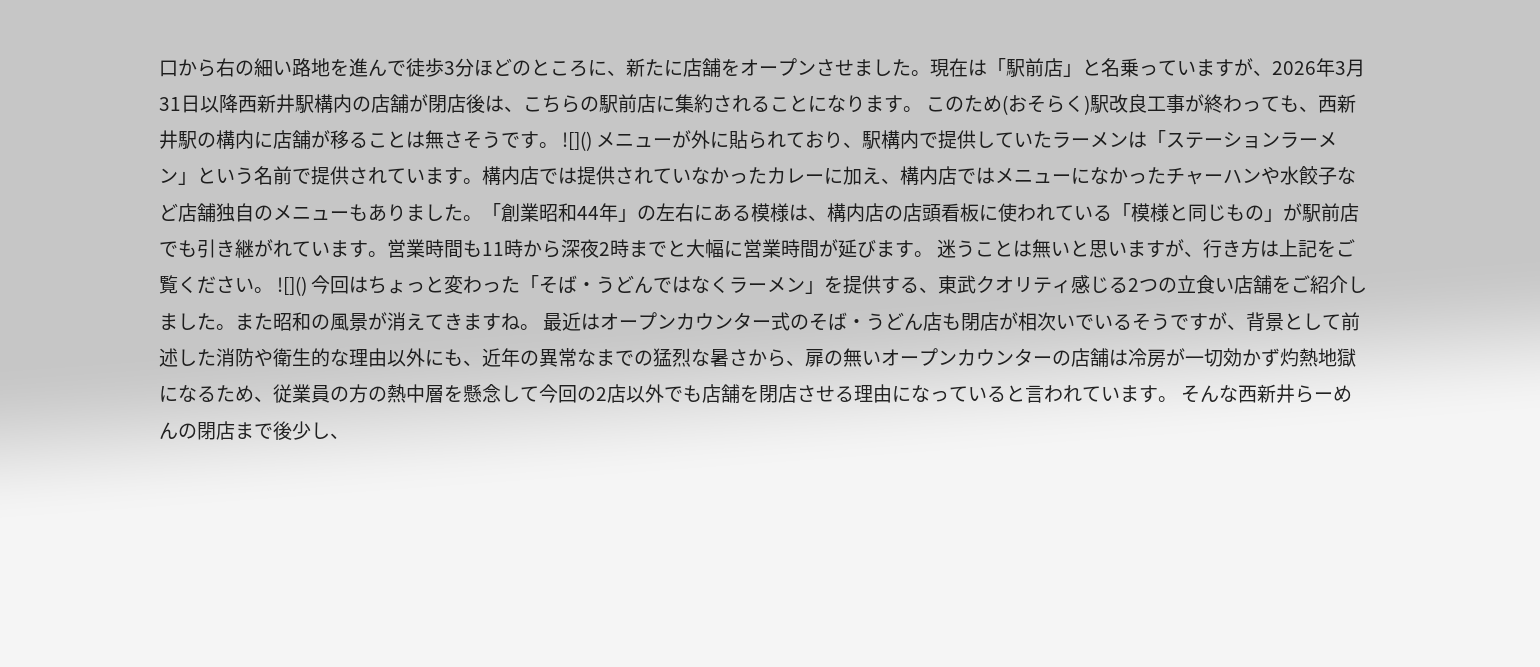口から右の細い路地を進んで徒歩3分ほどのところに、新たに店舗をオープンさせました。現在は「駅前店」と名乗っていますが、2026年3月31日以降西新井駅構内の店舗が閉店後は、こちらの駅前店に集約されることになります。 このため(おそらく)駅改良工事が終わっても、西新井駅の構内に店舗が移ることは無さそうです。 ![]() メニューが外に貼られており、駅構内で提供していたラーメンは「ステーションラーメン」という名前で提供されています。構内店では提供されていなかったカレーに加え、構内店ではメニューになかったチャーハンや水餃子など店舗独自のメニューもありました。「創業昭和44年」の左右にある模様は、構内店の店頭看板に使われている「模様と同じもの」が駅前店でも引き継がれています。営業時間も11時から深夜2時までと大幅に営業時間が延びます。 迷うことは無いと思いますが、行き方は上記をご覧ください。 ![]() 今回はちょっと変わった「そば・うどんではなくラーメン」を提供する、東武クオリティ感じる2つの立食い店舗をご紹介しました。また昭和の風景が消えてきますね。 最近はオープンカウンター式のそば・うどん店も閉店が相次いでいるそうですが、背景として前述した消防や衛生的な理由以外にも、近年の異常なまでの猛烈な暑さから、扉の無いオープンカウンターの店舗は冷房が一切効かず灼熱地獄になるため、従業員の方の熱中層を懸念して今回の2店以外でも店舗を閉店させる理由になっていると言われています。 そんな西新井らーめんの閉店まで後少し、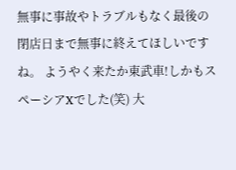無事に事故やトラブルもなく最後の閉店日まで無事に終えてほしいですね。 ようやく来たか東武車!しかもスペーシアXでした(笑) 大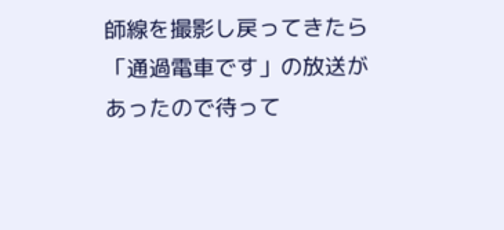師線を撮影し戻ってきたら「通過電車です」の放送があったので待って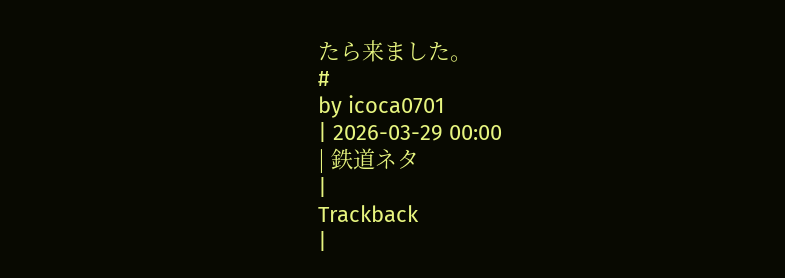たら来ました。
#
by icoca0701
| 2026-03-29 00:00
| 鉄道ネタ
|
Trackback
|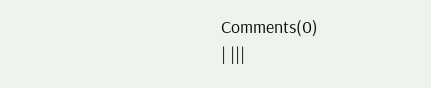Comments(0)
| |||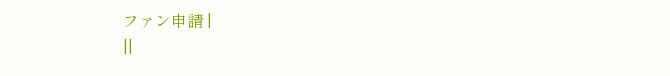ファン申請 |
||